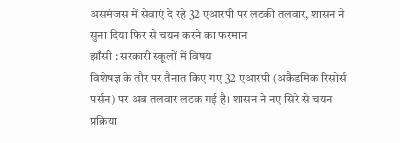असमंजस में सेवाएं दे रहे 32 एआरपी पर लटकी तलवार, शासन ने सुना दिया फिर से चयन करने का फरमान
झाँसी : सरकारी स्कूलों में विषय
विशेषज्ञ के तौर पर तैनात किए गए 32 एआरपी (अकैडमिक रिसोर्स पर्सन) पर अब तलवार लटक गई है। शासन ने नए सिरे से चयन प्रक्रिया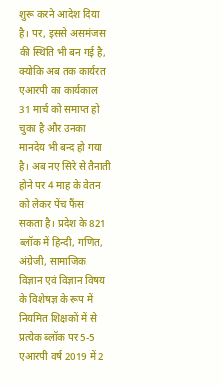शुरू करने आदेश दिया है। पर, इससे असमंजस की स्थिति भी बन गई है, क्योकि अब तक कार्यरत एआरपी का कार्यकाल 31 मार्च को समाप्त हो चुका है और उनका मानदेय भी बन्द हो गया है। अब नए सिरे से तैनाती होने पर 4 माह के वेतन को लेकर पेंच फैंस
सकता है। प्रदेश के 821 ब्लॉक में हिन्दी, गणित, अंग्रेजी, सामाजिक विज्ञान एवं विज्ञान विषय के विशेषज्ञ के रूप में नियमित शिक्षकों में से प्रत्येक ब्लॉक पर 5-5 एआरपी वर्ष 2019 में 2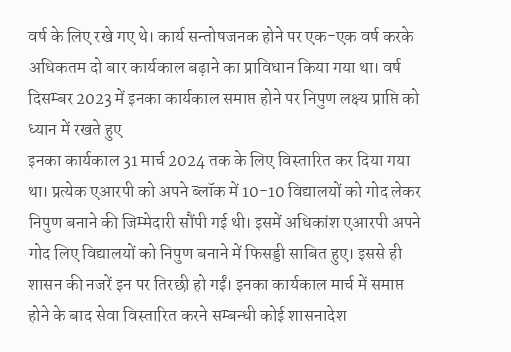वर्ष के लिए रखे गए थे। कार्य सन्तोषजनक होने पर एक-एक वर्ष करके अधिकतम दो बार कार्यकाल बढ़ाने का प्राविधान किया गया था। वर्ष दिसम्बर 2023 में इनका कार्यकाल समाप्त होने पर निपुण लक्ष्य प्राप्ति को ध्यान में रखते हुए
इनका कार्यकाल 31 मार्च 2024 तक के लिए विस्तारित कर दिया गया था। प्रत्येक एआरपी को अपने ब्लॉक में 10-10 विद्यालयों को गोद लेकर निपुण बनाने की जिम्मेदारी सौंपी गई थी। इसमें अधिकांश एआरपी अपने गोद लिए विद्यालयों को निपुण बनाने में फिसड्डी साबित हुए। इससे ही शासन की नजरें इन पर तिरछी हो गईं। इनका कार्यकाल मार्च में समाप्त होने के बाद सेवा विस्तारित करने सम्बन्धी कोई शासनादेश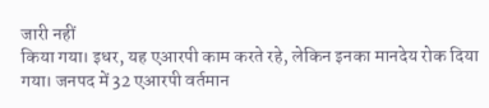जारी नहीं
किया गया। इधर, यह एआरपी काम करते रहे, लेकिन इनका मानदेय रोक दिया गया। जनपद में 32 एआरपी वर्तमान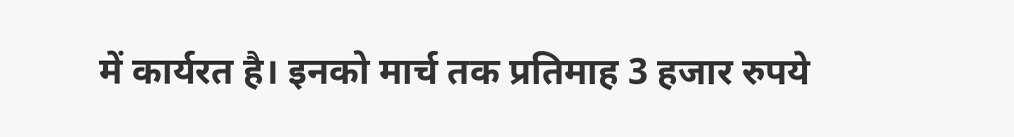में कार्यरत है। इनको मार्च तक प्रतिमाह 3 हजार रुपये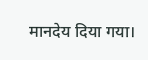मानदेय दिया गया।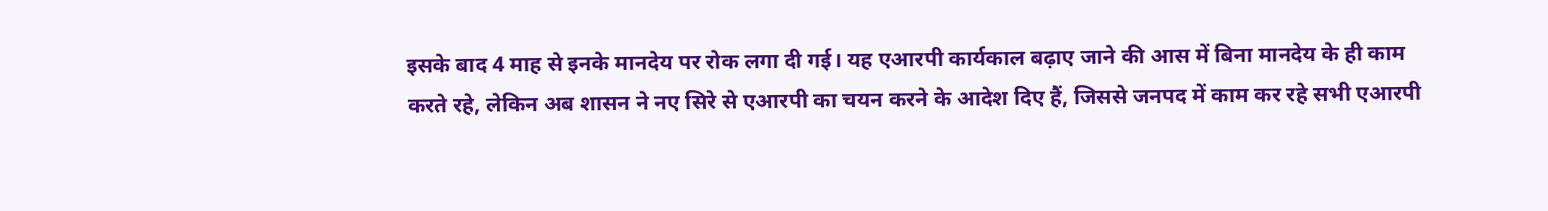इसके बाद 4 माह से इनके मानदेय पर रोक लगा दी गई। यह एआरपी कार्यकाल बढ़ाए जाने की आस में बिना मानदेय के ही काम करते रहे, लेकिन अब शासन ने नए सिरे से एआरपी का चयन करने के आदेश दिए हैं, जिससे जनपद में काम कर रहे सभी एआरपी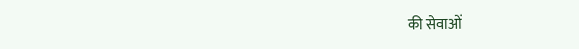की सेवाओं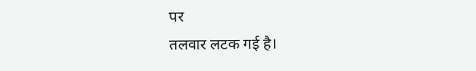पर
तलवार लटक गई है।